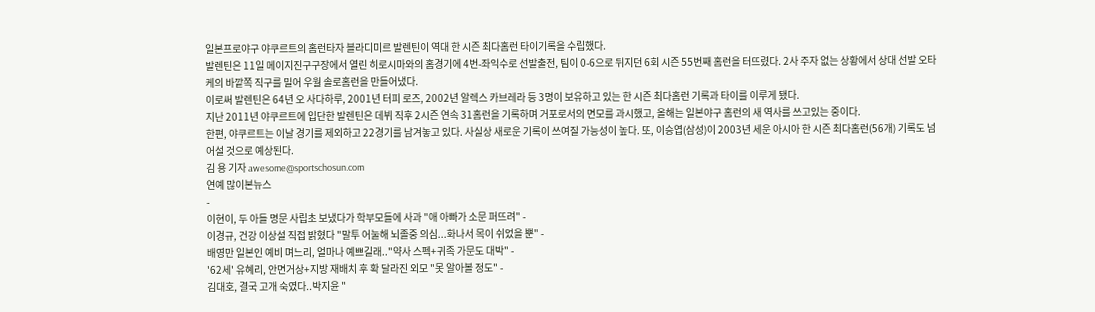일본프로야구 야쿠르트의 홈런타자 블라디미르 발렌틴이 역대 한 시즌 최다홈런 타이기록을 수립했다.
발렌틴은 11일 메이지진구구장에서 열린 히로시마와의 홈경기에 4번-좌익수로 선발출전, 팀이 0-6으로 뒤지던 6회 시즌 55번째 홈런을 터뜨렸다. 2사 주자 없는 상황에서 상대 선발 오타케의 바깥쪽 직구를 밀어 우월 솔로홈런을 만들어냈다.
이로써 발렌틴은 64년 오 사다하루, 2001년 터피 로즈, 2002년 알렉스 카브레라 등 3명이 보유하고 있는 한 시즌 최다홈런 기록과 타이를 이루게 됐다.
지난 2011년 야쿠르트에 입단한 발렌틴은 데뷔 직후 2시즌 연속 31홈런을 기록하며 거포로서의 면모를 과시했고, 올해는 일본야구 홈런의 새 역사를 쓰고있는 중이다.
한편, 야쿠르트는 이날 경기를 제외하고 22경기를 남겨놓고 있다. 사실상 새로운 기록이 쓰여질 가능성이 높다. 또, 이승엽(삼성)이 2003년 세운 아시아 한 시즌 최다홈런(56개) 기록도 넘어설 것으로 예상된다.
김 용 기자 awesome@sportschosun.com
연예 많이본뉴스
-
이현이, 두 아들 명문 사립초 보냈다가 학부모들에 사과 "애 아빠가 소문 퍼뜨려" -
이경규, 건강 이상설 직접 밝혔다 "말투 어눌해 뇌졸중 의심...화나서 목이 쉬었을 뿐" -
배영만 일본인 예비 며느리, 얼마나 예쁘길래.."약사 스펙+귀족 가문도 대박" -
'62세' 유혜리, 안면거상+지방 재배치 후 확 달라진 외모 "못 알아볼 정도" -
김대호, 결국 고개 숙였다..박지윤 "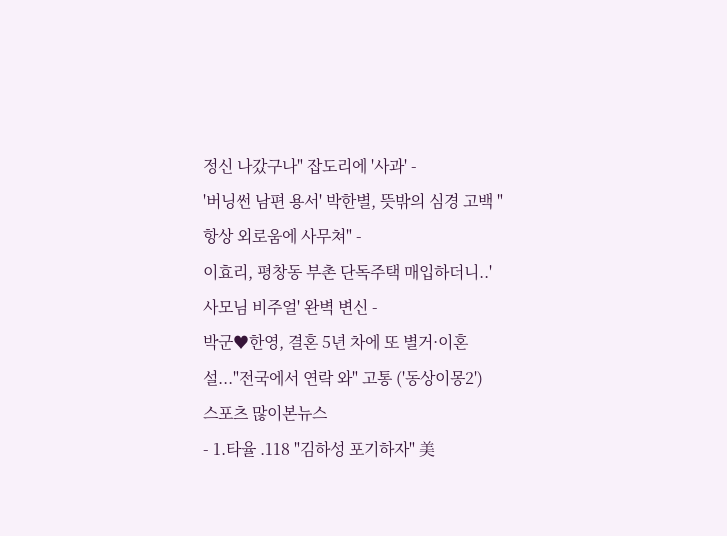정신 나갔구나" 잡도리에 '사과' -
'버닝썬 남편 용서' 박한별, 뜻밖의 심경 고백 "항상 외로움에 사무쳐" -
이효리, 평창동 부촌 단독주택 매입하더니..'사모님 비주얼' 완벽 변신 -
박군♥한영, 결혼 5년 차에 또 별거·이혼설..."전국에서 연락 와" 고통 ('동상이몽2')
스포츠 많이본뉴스
- 1.타율 .118 "김하성 포기하자" 美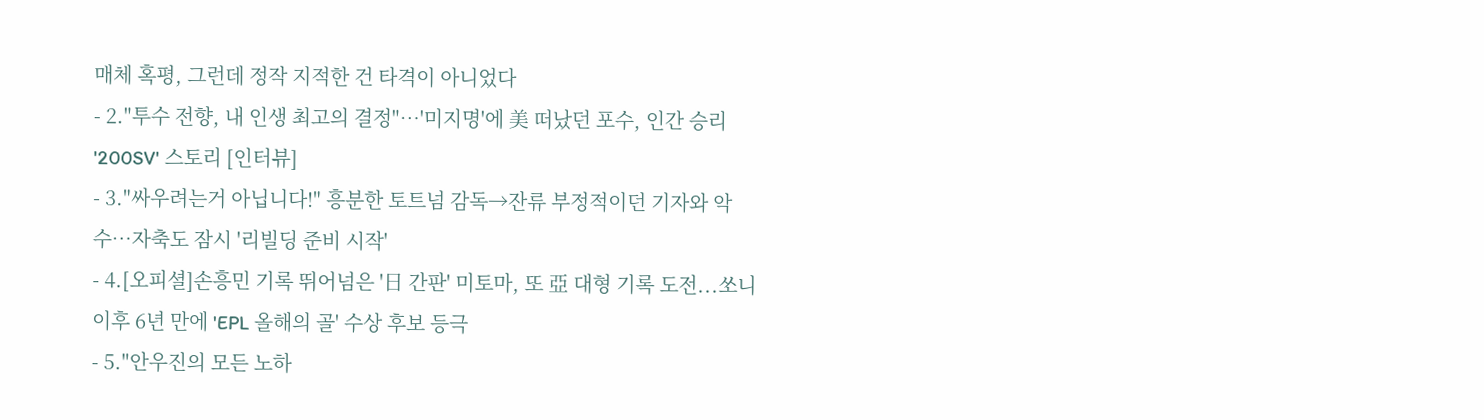매체 혹평, 그런데 정작 지적한 건 타격이 아니었다
- 2."투수 전향, 내 인생 최고의 결정"…'미지명'에 美 떠났던 포수, 인간 승리 '200SV' 스토리 [인터뷰]
- 3."싸우려는거 아닙니다!" 흥분한 토트넘 감독→잔류 부정적이던 기자와 악수…자축도 잠시 '리빌딩 준비 시작'
- 4.[오피셜]손흥민 기록 뛰어넘은 '日 간판' 미토마, 또 亞 대형 기록 도전...쏘니 이후 6년 만에 'EPL 올해의 골' 수상 후보 등극
- 5."안우진의 모든 노하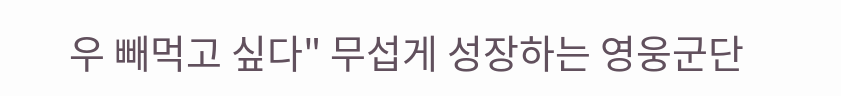우 빼먹고 싶다" 무섭게 성장하는 영웅군단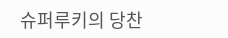슈퍼루키의 당찬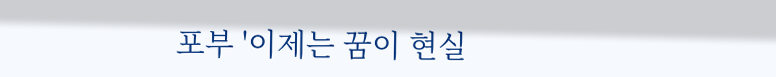포부 '이제는 꿈이 현실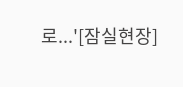로...'[잠실현장]